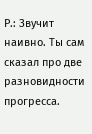Р.: Звучит наивно. Ты сам сказал про две разновидности прогресса.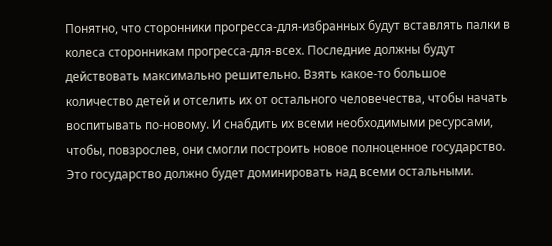Понятно, что сторонники прогресса-для-избранных будут вставлять палки в колеса сторонникам прогресса-для-всех. Последние должны будут действовать максимально решительно. Взять какое‑то большое количество детей и отселить их от остального человечества, чтобы начать воспитывать по-новому. И снабдить их всеми необходимыми ресурсами, чтобы, повзрослев, они смогли построить новое полноценное государство. Это государство должно будет доминировать над всеми остальными.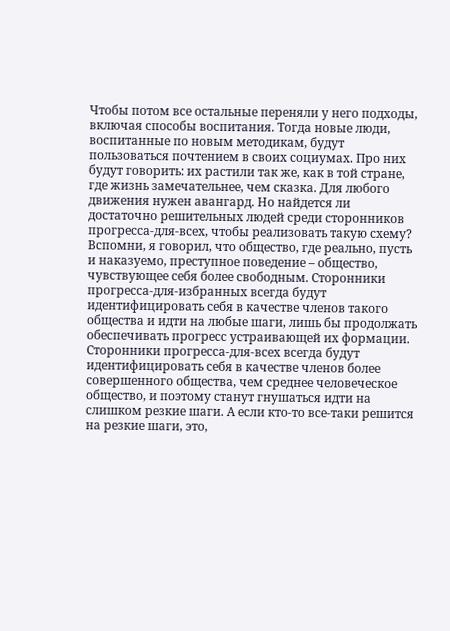Чтобы потом все остальные переняли у него подходы, включая способы воспитания. Тогда новые люди, воспитанные по новым методикам, будут пользоваться почтением в своих социумах. Про них будут говорить: их растили так же, как в той стране, где жизнь замечательнее, чем сказка. Для любого движения нужен авангард. Но найдется ли достаточно решительных людей среди сторонников прогресса-для-всех, чтобы реализовать такую схему? Вспомни, я говорил, что общество, где реально, пусть и наказуемо, преступное поведение – общество, чувствующее себя более свободным. Сторонники прогресса-для-избранных всегда будут идентифицировать себя в качестве членов такого общества и идти на любые шаги, лишь бы продолжать обеспечивать прогресс устраивающей их формации. Сторонники прогресса-для-всех всегда будут идентифицировать себя в качестве членов более совершенного общества, чем среднее человеческое общество, и поэтому станут гнушаться идти на слишком резкие шаги. А если кто‑то все‑таки решится на резкие шаги, это,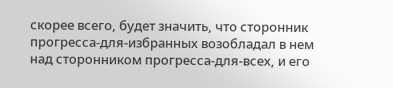скорее всего, будет значить, что сторонник прогресса-для-избранных возобладал в нем над сторонником прогресса-для-всех, и его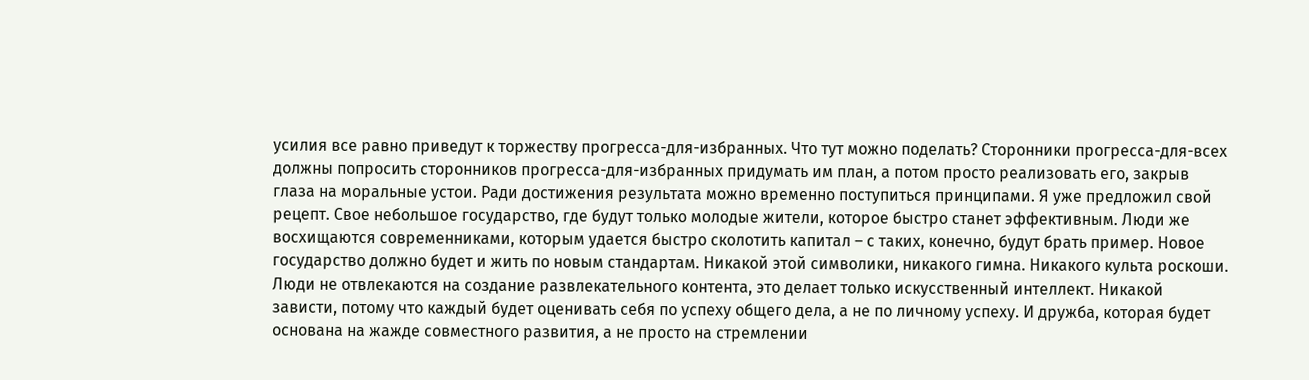усилия все равно приведут к торжеству прогресса-для-избранных. Что тут можно поделать? Сторонники прогресса-для-всех должны попросить сторонников прогресса-для-избранных придумать им план, а потом просто реализовать его, закрыв глаза на моральные устои. Ради достижения результата можно временно поступиться принципами. Я уже предложил свой рецепт. Свое небольшое государство, где будут только молодые жители, которое быстро станет эффективным. Люди же восхищаются современниками, которым удается быстро сколотить капитал – с таких, конечно, будут брать пример. Новое государство должно будет и жить по новым стандартам. Никакой этой символики, никакого гимна. Никакого культа роскоши. Люди не отвлекаются на создание развлекательного контента, это делает только искусственный интеллект. Никакой зависти, потому что каждый будет оценивать себя по успеху общего дела, а не по личному успеху. И дружба, которая будет основана на жажде совместного развития, а не просто на стремлении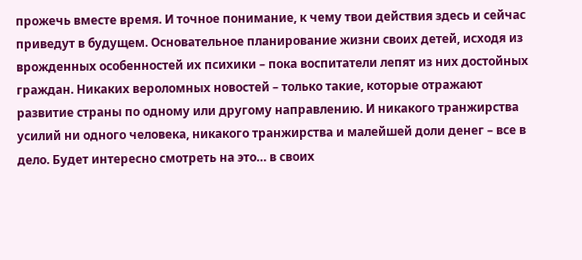прожечь вместе время. И точное понимание, к чему твои действия здесь и сейчас приведут в будущем. Основательное планирование жизни своих детей, исходя из врожденных особенностей их психики – пока воспитатели лепят из них достойных граждан. Никаких вероломных новостей – только такие, которые отражают развитие страны по одному или другому направлению. И никакого транжирства усилий ни одного человека, никакого транжирства и малейшей доли денег – все в дело. Будет интересно смотреть на это… в своих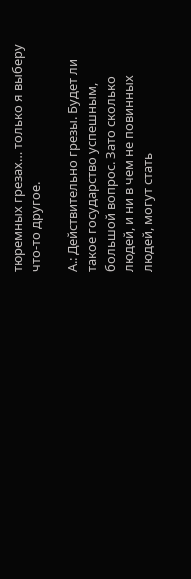тюремных грезах… только я выберу что‑то другое.

А.: Действительно грезы. Будет ли такое государство успешным, большой вопрос. Зато сколько людей, и ни в чем не повинных людей, могут стать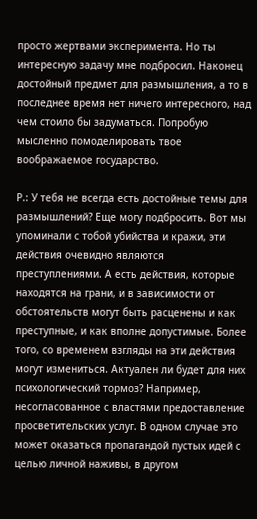просто жертвами эксперимента. Но ты интересную задачу мне подбросил. Наконец достойный предмет для размышления, а то в последнее время нет ничего интересного, над чем стоило бы задуматься. Попробую мысленно помоделировать твое воображаемое государство.

Р.: У тебя не всегда есть достойные темы для размышлений? Еще могу подбросить. Вот мы упоминали с тобой убийства и кражи, эти действия очевидно являются преступлениями. А есть действия, которые находятся на грани, и в зависимости от обстоятельств могут быть расценены и как преступные, и как вполне допустимые. Более того, со временем взгляды на эти действия могут измениться. Актуален ли будет для них психологический тормоз? Например, несогласованное с властями предоставление просветительских услуг. В одном случае это может оказаться пропагандой пустых идей с целью личной наживы, в другом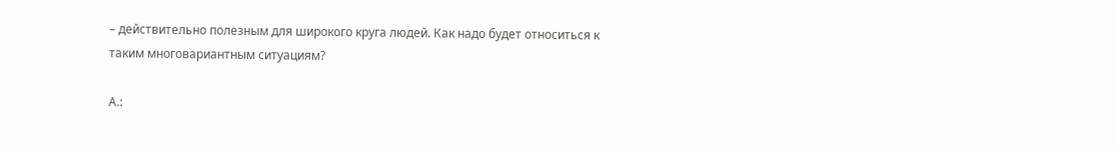– действительно полезным для широкого круга людей. Как надо будет относиться к таким многовариантным ситуациям?

А.: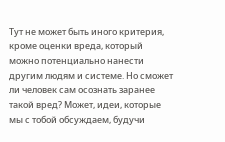Тут не может быть иного критерия, кроме оценки вреда, который можно потенциально нанести другим людям и системе. Но сможет ли человек сам осознать заранее такой вред? Может, идеи, которые мы с тобой обсуждаем, будучи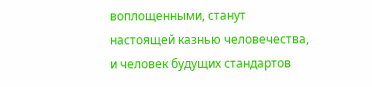воплощенными, станут настоящей казнью человечества, и человек будущих стандартов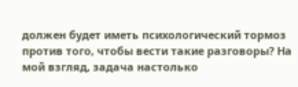должен будет иметь психологический тормоз против того, чтобы вести такие разговоры? На мой взгляд, задача настолько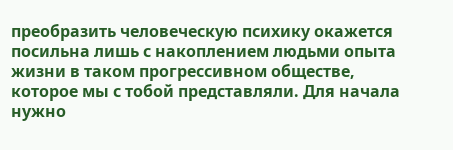преобразить человеческую психику окажется посильна лишь с накоплением людьми опыта жизни в таком прогрессивном обществе, которое мы с тобой представляли. Для начала нужно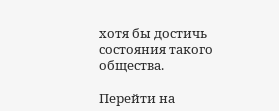хотя бы достичь состояния такого общества.

Перейти на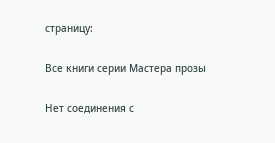страницу:

Все книги серии Мастера прозы

Нет соединения с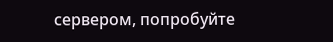сервером, попробуйте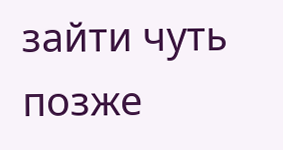зайти чуть позже